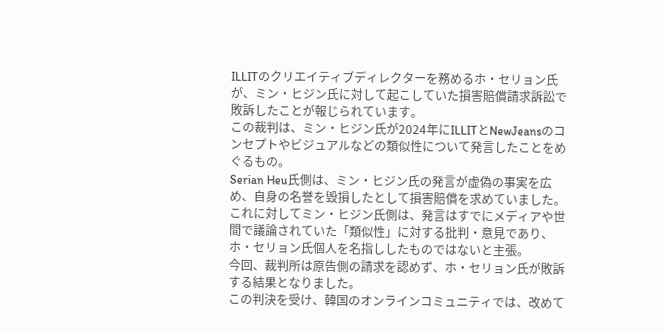ILLITのクリエイティブディレクターを務めるホ・セリョン氏が、ミン・ヒジン氏に対して起こしていた損害賠償請求訴訟で敗訴したことが報じられています。
この裁判は、ミン・ヒジン氏が2024年にILLITとNewJeansのコンセプトやビジュアルなどの類似性について発言したことをめぐるもの。
Serian Heu氏側は、ミン・ヒジン氏の発言が虚偽の事実を広め、自身の名誉を毀損したとして損害賠償を求めていました。
これに対してミン・ヒジン氏側は、発言はすでにメディアや世間で議論されていた「類似性」に対する批判・意見であり、ホ・セリョン氏個人を名指ししたものではないと主張。
今回、裁判所は原告側の請求を認めず、ホ・セリョン氏が敗訴する結果となりました。
この判決を受け、韓国のオンラインコミュニティでは、改めて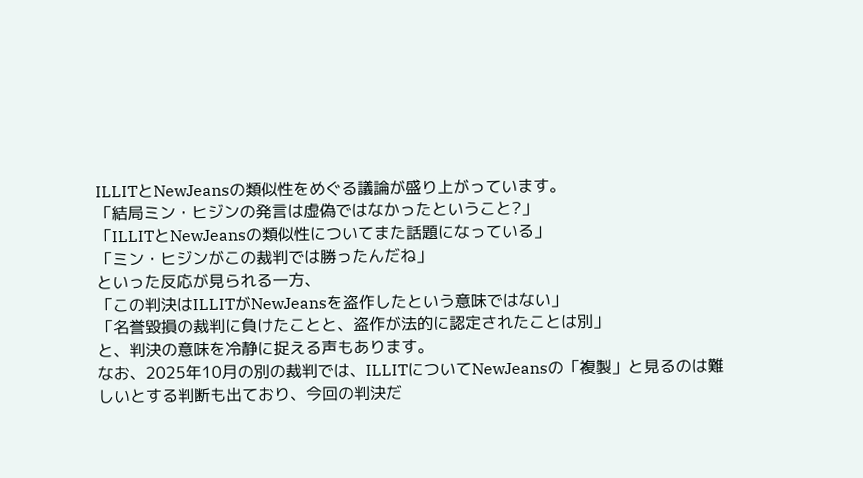ILLITとNewJeansの類似性をめぐる議論が盛り上がっています。
「結局ミン・ヒジンの発言は虚偽ではなかったということ?」
「ILLITとNewJeansの類似性についてまた話題になっている」
「ミン・ヒジンがこの裁判では勝ったんだね」
といった反応が見られる一方、
「この判決はILLITがNewJeansを盗作したという意味ではない」
「名誉毀損の裁判に負けたことと、盗作が法的に認定されたことは別」
と、判決の意味を冷静に捉える声もあります。
なお、2025年10月の別の裁判では、ILLITについてNewJeansの「複製」と見るのは難しいとする判断も出ており、今回の判決だ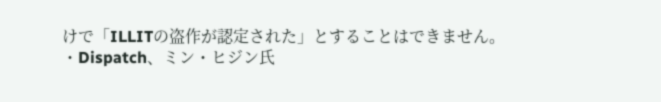けで「ILLITの盗作が認定された」とすることはできません。
・Dispatch、ミン・ヒジン氏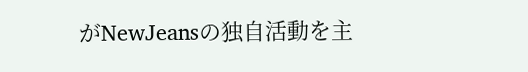がNewJeansの独自活動を主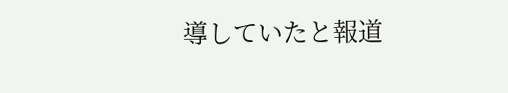導していたと報道